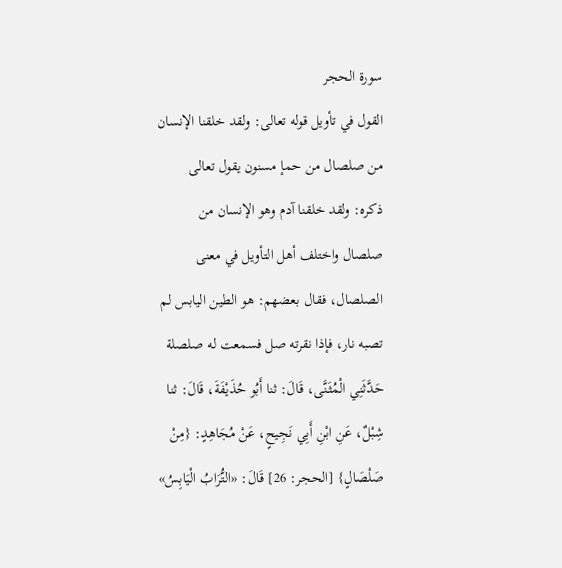سورة الحجر
القول في تأويل قوله تعالى: ولقد خلقنا الإنسان من صلصال من حمإ مسنون يقول تعالى ذكره: ولقد خلقنا آدم وهو الإنسان من صلصال واختلف أهل التأويل في معنى الصلصال، فقال بعضهم: هو الطين اليابس لم تصبه نار، فإذا نقرته صل فسمعت له صلصلة
حَدَّثَنِي الْمُثَنَّى، قَالَ: ثنا أَبُو حُذَيْفَةَ، قَالَ: ثنا شِبْلٌ، عَنِ ابْنِ أَبِي نَجِيحٍ، عَنْ مُجَاهِدٍ: {مِنْ صَلْصَالٍ} [الحجر: 26] قَالَ: «التُّرَابُ الْيَابِسُ»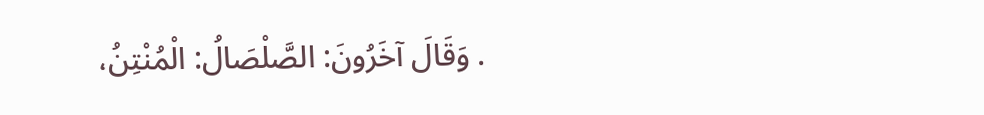. وَقَالَ آخَرُونَ: الصَّلْصَالُ: الْمُنْتِنُ،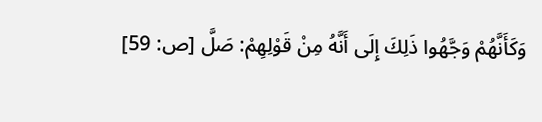وَكَأَنَّهُمْ وَجَّهُوا ذَلِكَ إِلَى أَنَّهُ مِنْ قَوْلِهِمْ: صَلَّ [ص: 59]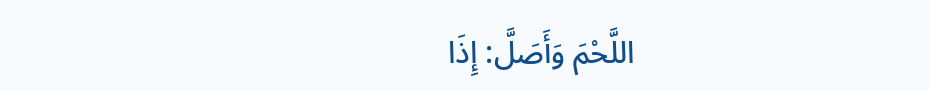اللَّحْمَ وَأَصَلَّ: إِذَا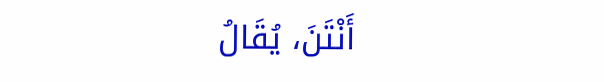أَنْتَنَ، يُقَالُ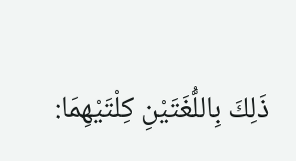ذَلِكَ بِاللُّغَتَيْنِ كِلْتَيْهِمَا: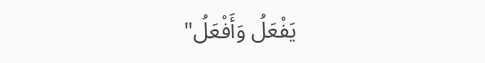يَفْعَلُ وَأَفْعَلُ"